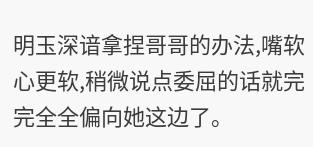明玉深谙拿捏哥哥的办法,嘴软心更软,稍微说点委屈的话就完完全全偏向她这边了。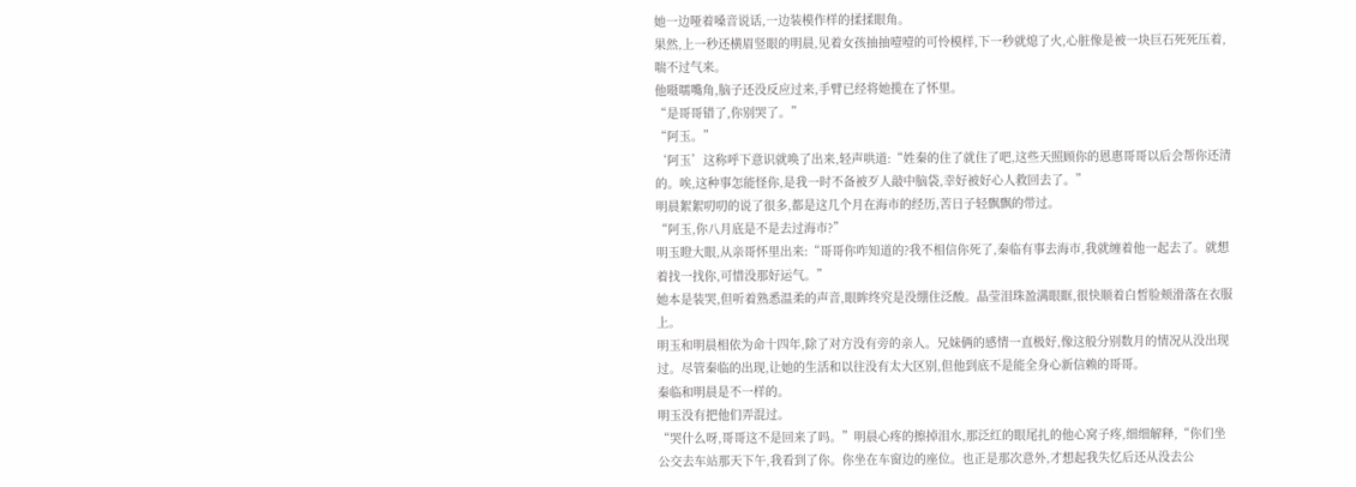她一边哑着嗓音说话,一边装模作样的揉揉眼角。
果然,上一秒还横眉竖眼的明晨,见着女孩抽抽噎噎的可怜模样,下一秒就熄了火,心脏像是被一块巨石死死压着,喘不过气来。
他嗫嚅嘴角,脑子还没反应过来,手臂已经将她揽在了怀里。
“是哥哥错了,你别哭了。”
“阿玉。”
‘阿玉’这称呼下意识就唤了出来,轻声哄道:“姓秦的住了就住了吧,这些天照顾你的恩惠哥哥以后会帮你还清的。唉,这种事怎能怪你,是我一时不备被歹人敲中脑袋,幸好被好心人救回去了。”
明晨絮絮叨叨的说了很多,都是这几个月在海市的经历,苦日子轻飘飘的带过。
“阿玉,你八月底是不是去过海市?”
明玉瞪大眼,从亲哥怀里出来:“哥哥你咋知道的?我不相信你死了,秦临有事去海市,我就缠着他一起去了。就想着找一找你,可惜没那好运气。”
她本是装哭,但听着熟悉温柔的声音,眼眸终究是没绷住泛酸。晶莹泪珠盈满眼眶,很快顺着白皙脸颊滑落在衣服上。
明玉和明晨相依为命十四年,除了对方没有旁的亲人。兄妹俩的感情一直极好,像这般分别数月的情况从没出现过。尽管秦临的出现,让她的生活和以往没有太大区别,但他到底不是能全身心新信赖的哥哥。
秦临和明晨是不一样的。
明玉没有把他们弄混过。
“哭什么呀,哥哥这不是回来了吗。”明晨心疼的擦掉泪水,那泛红的眼尾扎的他心窝子疼,细细解释,“你们坐公交去车站那天下午,我看到了你。你坐在车窗边的座位。也正是那次意外,才想起我失忆后还从没去公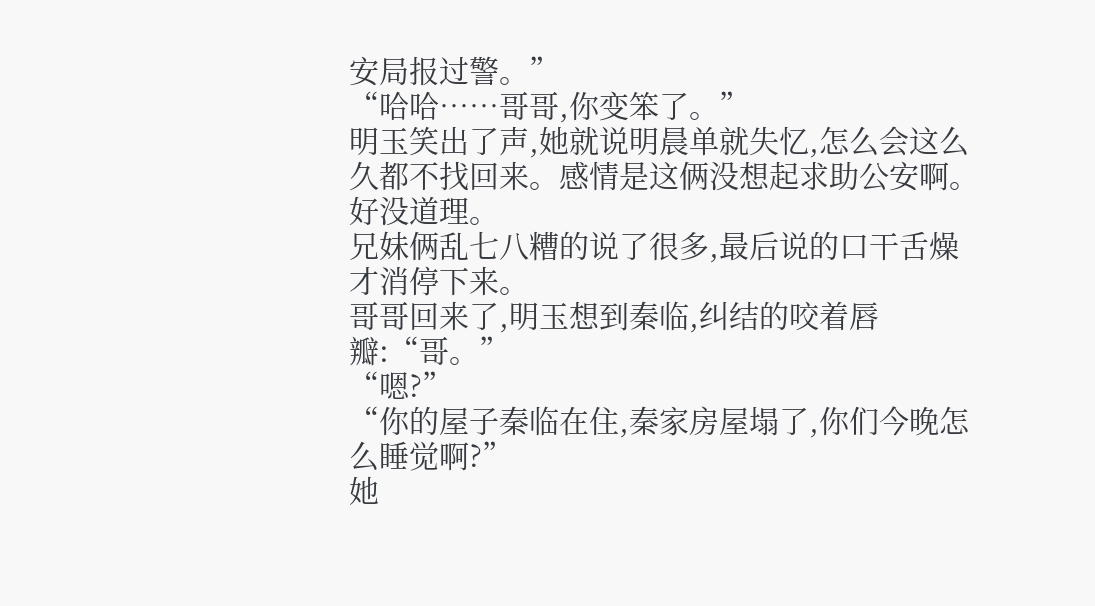安局报过警。”
“哈哈……哥哥,你变笨了。”
明玉笑出了声,她就说明晨单就失忆,怎么会这么久都不找回来。感情是这俩没想起求助公安啊。好没道理。
兄妹俩乱七八糟的说了很多,最后说的口干舌燥才消停下来。
哥哥回来了,明玉想到秦临,纠结的咬着唇瓣:“哥。”
“嗯?”
“你的屋子秦临在住,秦家房屋塌了,你们今晚怎么睡觉啊?”
她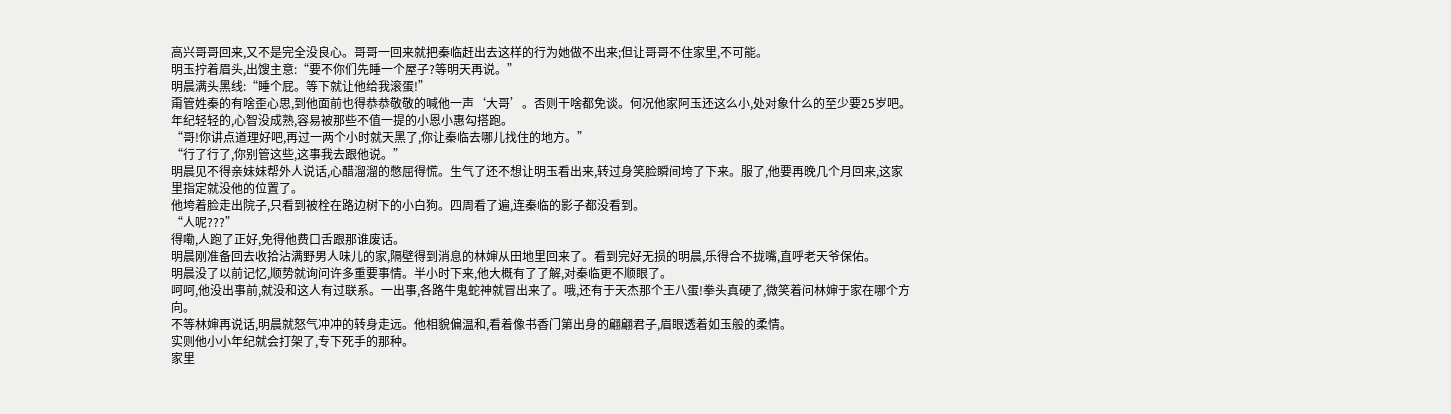高兴哥哥回来,又不是完全没良心。哥哥一回来就把秦临赶出去这样的行为她做不出来;但让哥哥不住家里,不可能。
明玉拧着眉头,出馊主意:“要不你们先睡一个屋子?等明天再说。”
明晨满头黑线:“睡个屁。等下就让他给我滚蛋!”
甭管姓秦的有啥歪心思,到他面前也得恭恭敬敬的喊他一声‘大哥’。否则干啥都免谈。何况他家阿玉还这么小,处对象什么的至少要25岁吧。
年纪轻轻的,心智没成熟,容易被那些不值一提的小恩小惠勾搭跑。
“哥!你讲点道理好吧,再过一两个小时就天黑了,你让秦临去哪儿找住的地方。”
“行了行了,你别管这些,这事我去跟他说。”
明晨见不得亲妹妹帮外人说话,心醋溜溜的憋屈得慌。生气了还不想让明玉看出来,转过身笑脸瞬间垮了下来。服了,他要再晚几个月回来,这家里指定就没他的位置了。
他垮着脸走出院子,只看到被栓在路边树下的小白狗。四周看了遍,连秦临的影子都没看到。
“人呢???”
得嘞,人跑了正好,免得他费口舌跟那谁废话。
明晨刚准备回去收拾沾满野男人味儿的家,隔壁得到消息的林婶从田地里回来了。看到完好无损的明晨,乐得合不拢嘴,直呼老天爷保佑。
明晨没了以前记忆,顺势就询问许多重要事情。半小时下来,他大概有了了解,对秦临更不顺眼了。
呵呵,他没出事前,就没和这人有过联系。一出事,各路牛鬼蛇神就冒出来了。哦,还有于天杰那个王八蛋!拳头真硬了,微笑着问林婶于家在哪个方向。
不等林婶再说话,明晨就怒气冲冲的转身走远。他相貌偏温和,看着像书香门第出身的翩翩君子,眉眼透着如玉般的柔情。
实则他小小年纪就会打架了,专下死手的那种。
家里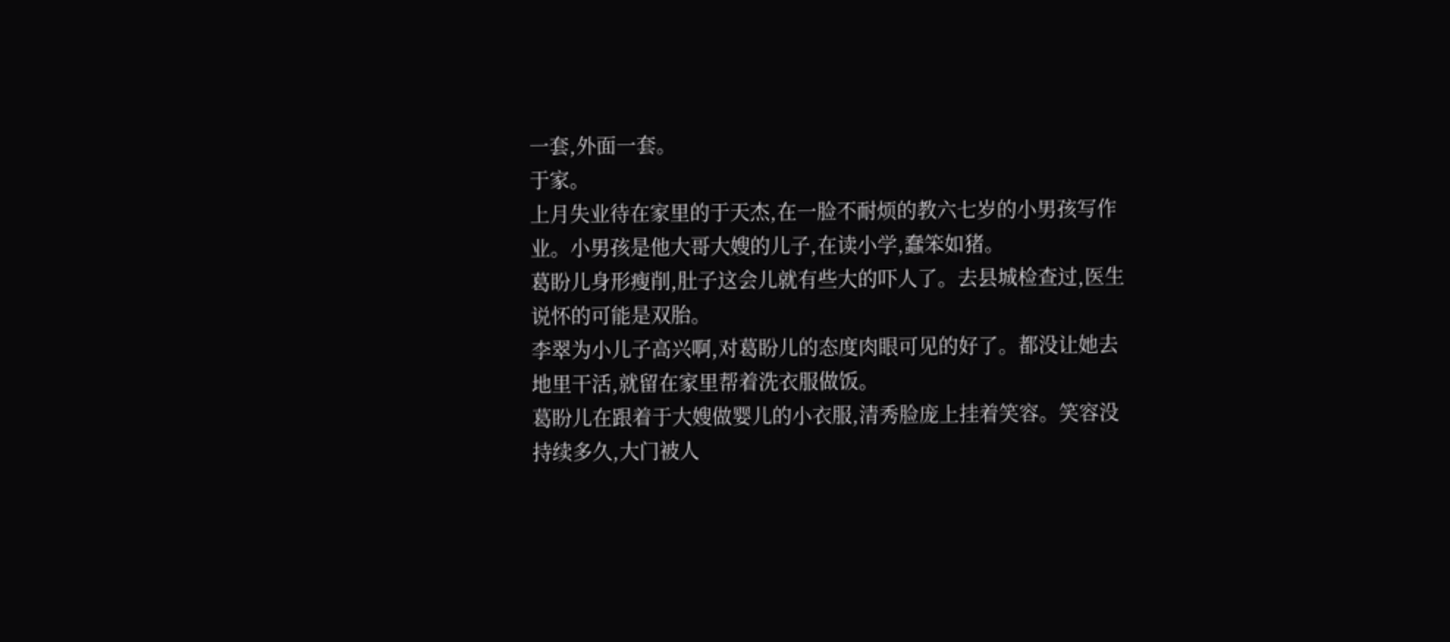一套,外面一套。
于家。
上月失业待在家里的于天杰,在一脸不耐烦的教六七岁的小男孩写作业。小男孩是他大哥大嫂的儿子,在读小学,蠢笨如猪。
葛盼儿身形瘦削,肚子这会儿就有些大的吓人了。去县城检查过,医生说怀的可能是双胎。
李翠为小儿子高兴啊,对葛盼儿的态度肉眼可见的好了。都没让她去地里干活,就留在家里帮着洗衣服做饭。
葛盼儿在跟着于大嫂做婴儿的小衣服,清秀脸庞上挂着笑容。笑容没持续多久,大门被人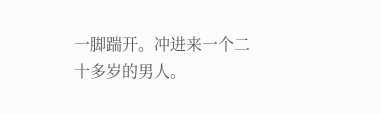一脚踹开。冲进来一个二十多岁的男人。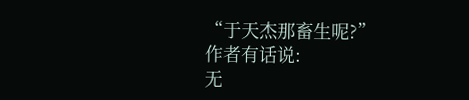“于天杰那畜生呢?”
作者有话说:
无